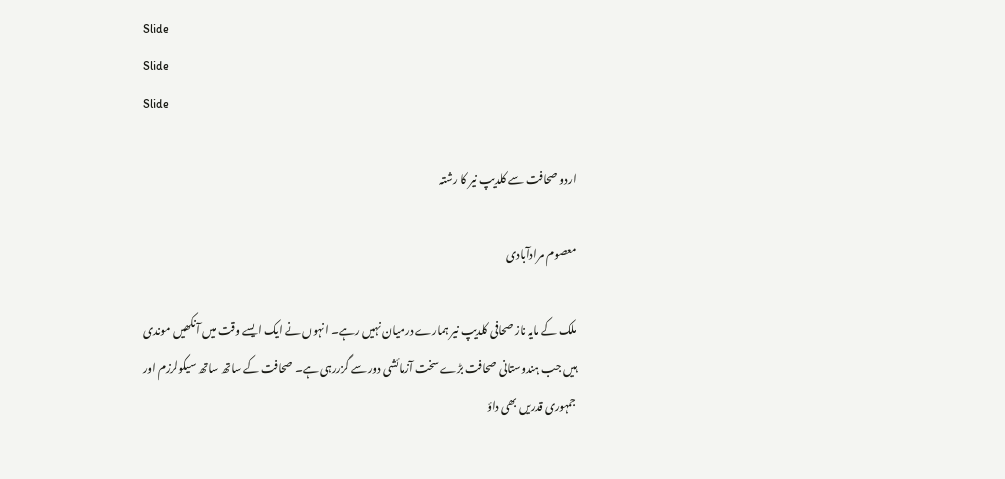Slide
Slide
Slide

اردو صحافت سے کلدیپ نیر کا رشتہ

معصوم مرادآبادی

ملک کے مایہ ناز صحافی کلدیپ نیر ہمارے درمیان نہیں رہے۔ انہوں نے ایک ایسے وقت میں آنکھیں موندی ہیں جب ہندوستانی صحافت بڑے سخت آزمائشی دور سے گزررہی ہے۔ صحافت کے ساتھ ساتھ سیکولرزم اور جمہوری قدریں بھی داؤ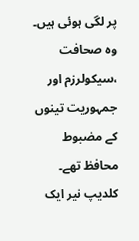پر لگی ہوئی ہیں۔ وہ صحافت ،سیکولرزم اور جمہوریت تینوں کے مضبوط محافظ تھے۔ کلدیپ نیر ایک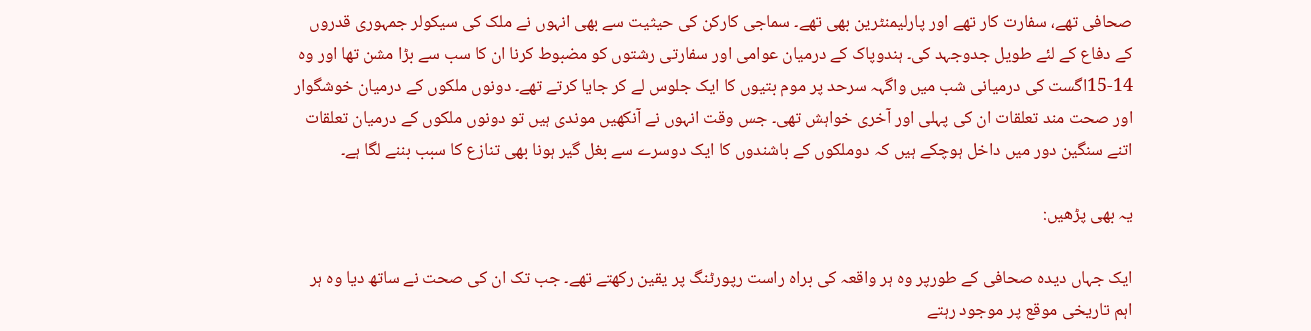صحافی تھے، سفارت کار تھے اور پارلیمنٹرین بھی تھے۔ سماجی کارکن کی حیثیت سے بھی انہوں نے ملک کی سیکولر جمہوری قدروں کے دفاع کے لئے طویل جدوجہد کی۔ ہندوپاک کے درمیان عوامی اور سفارتی رشتوں کو مضبوط کرنا ان کا سب سے بڑا مشن تھا اور وہ 14-15اگست کی درمیانی شب میں واگہہ سرحد پر موم بتیوں کا ایک جلوس لے کر جایا کرتے تھے۔ دونوں ملکوں کے درمیان خوشگوار اور صحت مند تعلقات ان کی پہلی اور آخری خواہش تھی۔ جس وقت انہوں نے آنکھیں موندی ہیں تو دونوں ملکوں کے درمیان تعلقات اتنے سنگین دور میں داخل ہوچکے ہیں کہ دوملکوں کے باشندوں کا ایک دوسرے سے بغل گیر ہونا بھی تنازع کا سبب بننے لگا ہے۔

یہ بھی پڑھیں:

ایک جہاں دیدہ صحافی کے طورپر وہ ہر واقعہ کی براہ راست رپورٹنگ پر یقین رکھتے تھے۔ جب تک ان کی صحت نے ساتھ دیا وہ ہر اہم تاریخی موقع پر موجود رہتے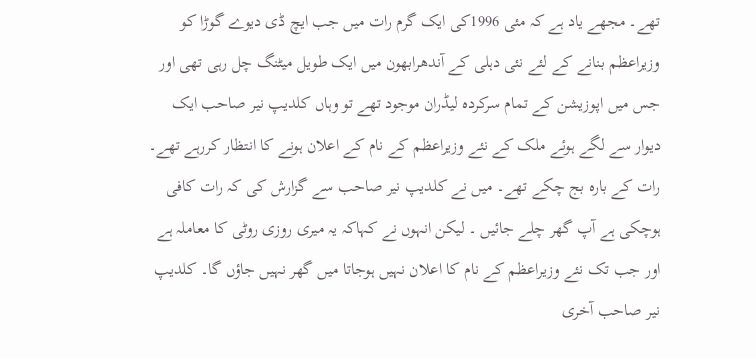تھے۔ مجھے یاد ہے کہ مئی 1996کی ایک گرم رات میں جب ایچ ڈی دیوے گوڑا کو وزیراعظم بنانے کے لئے نئی دہلی کے آندھرابھون میں ایک طویل میٹنگ چل رہی تھی اور جس میں اپوزیشن کے تمام سرکردہ لیڈران موجود تھے تو وہاں کلدیپ نیر صاحب ایک دیوار سے لگے ہوئے ملک کے نئے وزیراعظم کے نام کے اعلان ہونے کا انتظار کررہے تھے۔ رات کے بارہ بج چکے تھے۔ میں نے کلدیپ نیر صاحب سے گزارش کی کہ رات کافی ہوچکی ہے آپ گھر چلے جائیں ۔ لیکن انہوں نے کہاکہ یہ میری روزی روٹی کا معاملہ ہے اور جب تک نئے وزیراعظم کے نام کا اعلان نہیں ہوجاتا میں گھر نہیں جاؤں گا۔ کلدیپ نیر صاحب آخری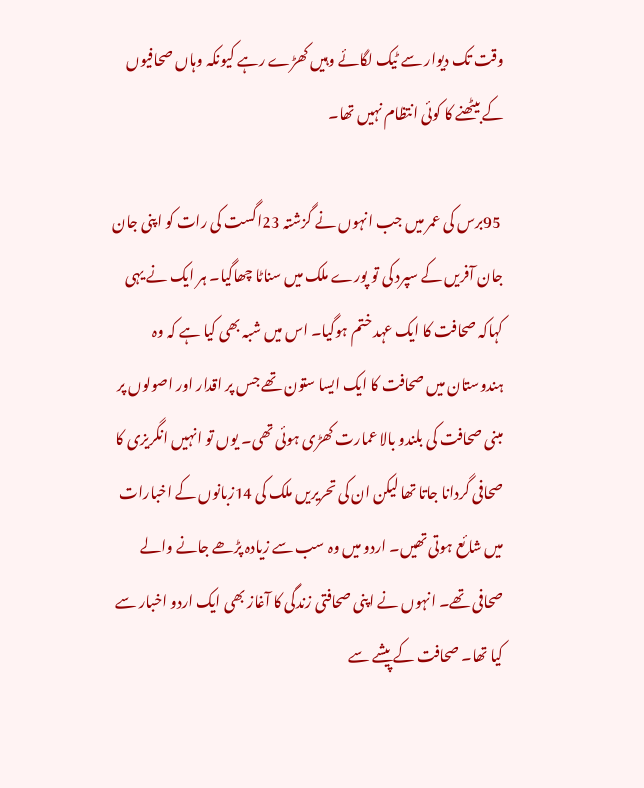وقت تک دیوار سے ٹیک لگائے وہیں کھڑے رہے کیونکہ وہاں صحافیوں کے بیٹھنے کا کوئی انتظام نہیں تھا۔

 95برس کی عمر میں جب انہوں نے گزشتہ 23اگست کی رات کو اپنی جان جان آفریں کے سپرد کی تو پورے ملک میں سناٹا چھاگیا۔ ہر ایک نے یہی کہاکہ صحافت کا ایک عہد ختم ہوگیا۔ اس میں شبہ بھی کیا ہے کہ وہ ہندوستان میں صحافت کا ایک ایسا ستون تھے جس پر اقدار اور اصولوں پر مبنی صحافت کی بلندو بالا عمارت کھڑی ہوئی تھی۔ یوں تو انہیں انگریزی کا صحافی گردانا جاتا تھا لیکن ان کی تحریریں ملک کی 14زبانوں کے اخبارات میں شائع ہوتی تھیں۔ اردو میں وہ سب سے زیادہ پڑھے جانے والے صحافی تھے۔ انہوں نے اپنی صحافتی زندگی کا آغاز بھی ایک اردو اخبار سے کیا تھا۔ صحافت کے پیشے سے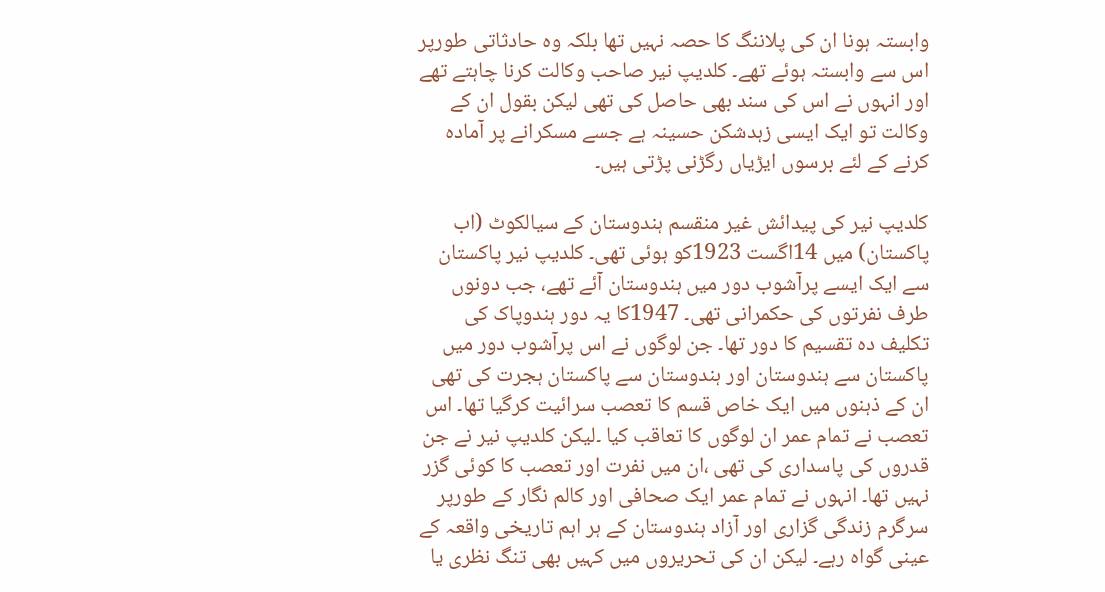وابستہ ہونا ان کی پلاننگ کا حصہ نہیں تھا بلکہ وہ حادثاتی طورپر اس سے وابستہ ہوئے تھے۔ کلدیپ نیر صاحب وکالت کرنا چاہتے تھے اور انہوں نے اس کی سند بھی حاصل کی تھی لیکن بقول ان کے وکالت تو ایک ایسی زہدشکن حسینہ ہے جسے مسکرانے پر آمادہ کرنے کے لئے برسوں ایڑیاں رگڑنی پڑتی ہیں۔

کلدیپ نیر کی پیدائش غیر منقسم ہندوستان کے سیالکوٹ (اب پاکستان) میں 14اگست 1923کو ہوئی تھی۔ کلدیپ نیر پاکستان سے ایک ایسے پرآشوب دور میں ہندوستان آئے تھے، جب دونوں طرف نفرتوں کی حکمرانی تھی۔ 1947کا یہ دور ہندوپاک کی تکلیف دہ تقسیم کا دور تھا۔ جن لوگوں نے اس پرآشوب دور میں پاکستان سے ہندوستان اور ہندوستان سے پاکستان ہجرت کی تھی ان کے ذہنوں میں ایک خاص قسم کا تعصب سرائیت کرگیا تھا۔ اس تعصب نے تمام عمر ان لوگوں کا تعاقب کیا ۔لیکن کلدیپ نیر نے جن قدروں کی پاسداری کی تھی ،ان میں نفرت اور تعصب کا کوئی گزر نہیں تھا۔ انہوں نے تمام عمر ایک صحافی اور کالم نگار کے طورپر سرگرم زندگی گزاری اور آزاد ہندوستان کے ہر اہم تاریخی واقعہ کے عینی گواہ رہے۔ لیکن ان کی تحریروں میں کہیں بھی تنگ نظری یا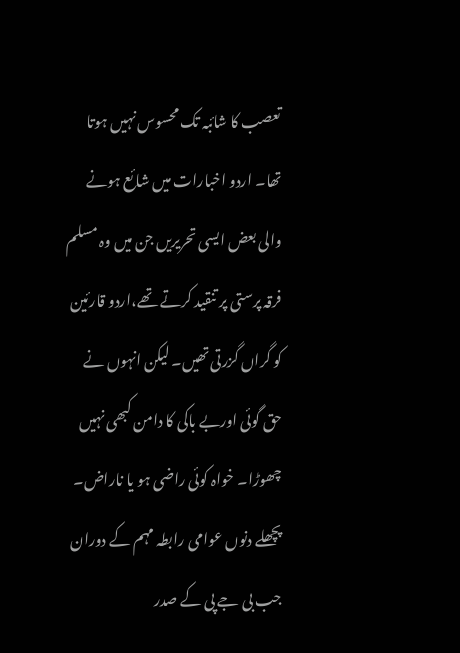تعصب کا شائبہ تک محسوس نہیں ہوتا تھا۔ اردو اخبارات میں شائع ہونے والی بعض ایسی تحریریں جن میں وہ مسلم فرقہ پرستی پر تنقید کرتے تھے،اردو قارئین کو گراں گزرتی تھیں۔ لیکن انہوں نے حق گوئی اوربے باکی کا دامن کبھی نہیں چھوڑا۔ خواہ کوئی راضی ہو یا ناراض۔ پچھلے دنوں عوامی رابطہ مہم کے دوران جب بی جے پی کے صدر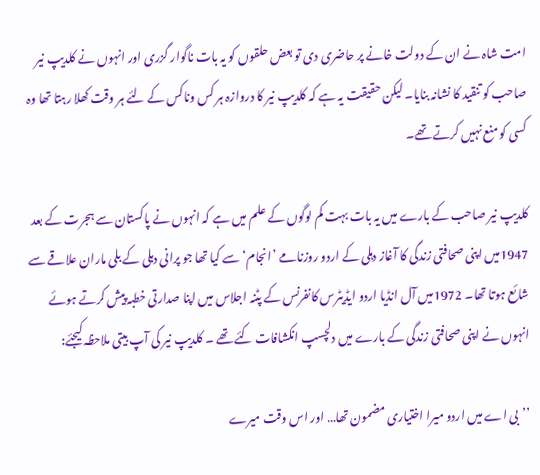امت شاہ نے ان کے دولت خانے پر حاضری دی تو بعض حلقوں کو یہ بات ناگوار گزری اور انہوں نے کلدیپ نیر صاحب کو تنقید کا نشانہ بنایا۔ لیکن حقیقت یہ ہے کہ کلدیپ نیر کا دروازہ ہر کس وناکس کے لئے ہر وقت کھلا رہتا تھا وہ کسی کو منع نہیں کرتے تھے۔

کلدیپ نیر صاحب کے بارے میں یہ بات بہت کم لوگوں کے علم میں ہے کہ انہوں نے پاکستان سے ہجرت کے بعد 1947میں اپنی صحافتی زندگی کا آغاز دہلی کے اردو روزنامے ’انجام‘ سے کیا تھا جو پرانی دہلی کے بلی ماران علاقے سے شائع ہوتا تھا۔ 1972میں آل انڈیا اردو ایڈیٹرس کانفرنس کے پٹنہ اجلاس میں اپنا صدارتی خطبہ پیش کرتے ہوئے انہوں نے اپنی صحافتی زندگی کے بارے میں دلچسپ انکشافات کئے تھے ۔ کلدیپ نیر کی آپ بیتی ملاحظہ کیجئے:

’’بی اے میں اردو میرا اختیاری مضمون تھا… اور اس وقت میرے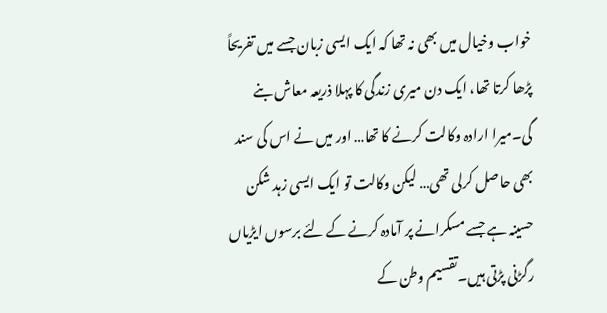خواب وخیال میں بھی نہ تھا کہ ایک ایسی زبان جسے میں تفریحاً پڑھا کرتا تھا، ایک دن میری زندگی کا پہلا ذریعہ معاش بنے گی۔میرا ارادہ وکالت کرنے کا تھا… اور میں نے اس کی سند بھی حاصل کرلی تھی… لیکن وکالت تو ایک ایسی زہد شکن حسینہ ہے جسے مسکرانے پر آمادہ کرنے کے لئے برسوں ایڑیاں رگڑنی پڑتی ہیں۔تقسیم وطن کے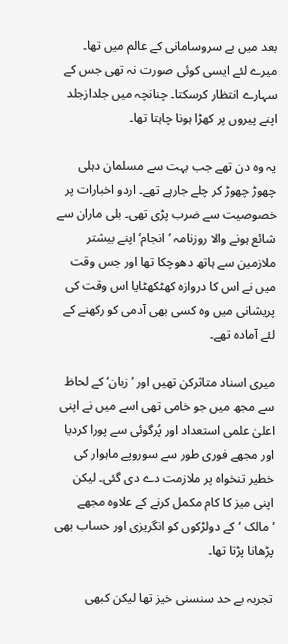بعد میں بے سروسامانی کے عالم میں تھا۔ میرے لئے ایسی کوئی صورت نہ تھی جس کے سہارے انتظار کرسکتا۔ چنانچہ میں جلدازجلد اپنے پیروں پر کھڑا ہونا چاہتا تھا۔

یہ وہ دن تھے جب بہت سے مسلمان دہلی چھوڑ چھوڑ کر چلے جارہے تھے۔ اردو اخبارات پر خصوصیت سے ضرب پڑی تھی۔ بلی ماران سے شائع ہونے والا روزنامہ ’انجام‘ اپنے بیشتر ملازمین سے ہاتھ دھوچکا تھا اور جس وقت میں نے اس کا دروازہ کھٹکھٹایا اس وقت کی پریشانی میں وہ کسی بھی آدمی کو رکھنے کے لئے آمادہ تھے۔

میری اسناد متاثرکن تھیں اور ’زبان‘ کے لحاظ سے مجھ میں جو خامی تھی اسے میں نے اپنی اعلیٰ علمی استعداد اور پُرگوئی سے پورا کردیا اور مجھے فوری طور سے سوروپے ماہوار کی خطیر تنخواہ پر ملازمت دے دی گئی۔ لیکن اپنی میز کا کام مکمل کرنے کے علاوہ مجھے ’مالک ‘کے دولڑکوں کو انگریزی اور حساب بھی پڑھانا پڑتا تھا۔

تجربہ بے حد سنسنی خیز تھا لیکن کبھی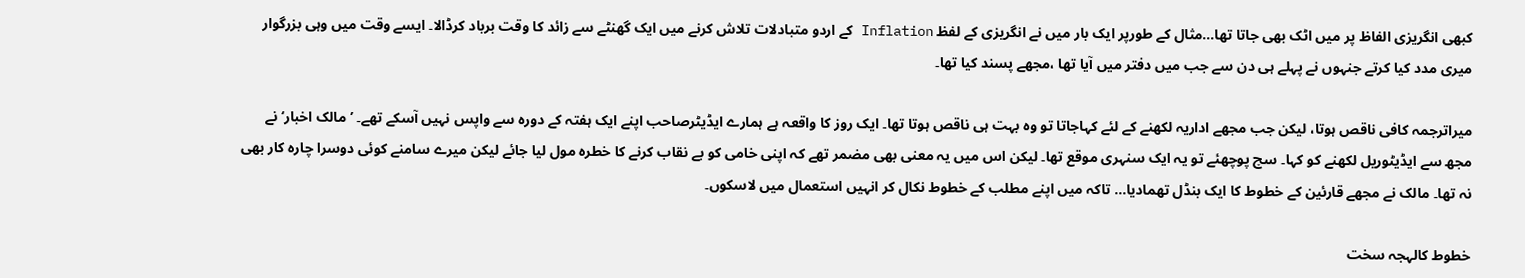کبھی انگریزی الفاظ پر میں اٹک بھی جاتا تھا…مثال کے طورپر ایک بار میں نے انگریزی کے لفظ Inflation کے اردو متبادلات تلاش کرنے میں ایک گھنٹے سے زائد کا وقت برباد کرڈالا۔ ایسے وقت میں وہی بزرگوار میری مدد کیا کرتے جنہوں نے پہلے ہی دن سے جب میں دفتر میں آیا تھا ،مجھے پسند کیا تھا۔

میراترجمہ کافی ناقص ہوتا، لیکن جب مجھے اداریہ لکھنے کے لئے کہاجاتا تو وہ بہت ہی ناقص ہوتا تھا۔ ایک روز کا واقعہ ہے ہمارے ایڈیٹرصاحب اپنے ایک ہفتہ کے دورہ سے واپس نہیں آسکے تھے۔ ’مالک اخبار‘ نے مجھ سے ایڈیٹوریل لکھنے کو کہا۔ سچ پوچھئے تو یہ ایک سنہری موقع تھا۔ لیکن اس میں یہ معنی بھی مضمر تھے کہ اپنی خامی کو بے نقاب کرنے کا خطرہ مول لیا جائے لیکن میرے سامنے کوئی دوسرا چارہ کار بھی نہ تھا۔ مالک نے مجھے قارئین کے خطوط کا ایک بنڈل تھمادیا… تاکہ میں اپنے مطلب کے خطوط نکال کر انہیں استعمال میں لاسکوں۔

خطوط کالہجہ سخت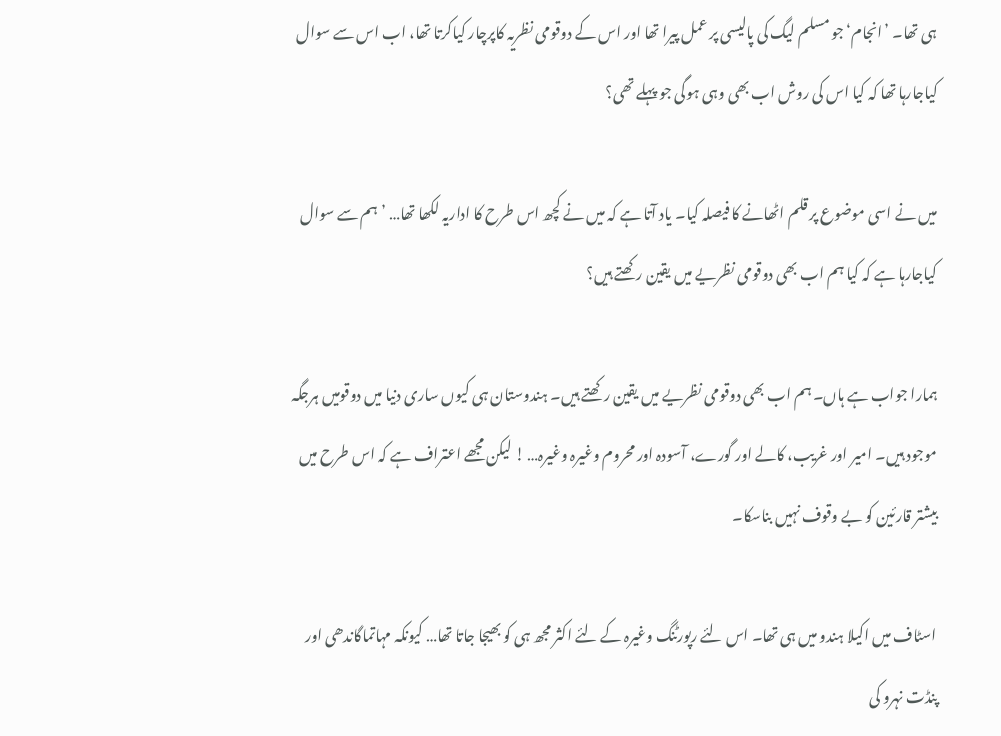ہی تھا۔ ’انجام‘ جو مسلم لیگ کی پالیسی پر عمل پیرا تھا اور اس کے دوقومی نظریہ کاپرچار کیاکرتا تھا، اب اس سے سوال کیاجارہا تھا کہ کیا اس کی روش اب بھی وہی ہوگی جو پہلے تھی؟

میں نے اسی موضوع پر قلم اٹھانے کا فیصلہ کیا۔ یاد آتا ہے کہ میں نے کچھ اس طرح کا اداریہ لکھا تھا… ’ہم سے سوال کیاجارہا ہے کہ کیا ہم اب بھی دوقومی نظریے میں یقین رکھتے ہیں؟

ہمارا جواب ہے ہاں۔ ہم اب بھی دوقومی نظریے میں یقین رکھتے ہیں۔ ہندوستان ہی کیوں ساری دنیا میں دوقومیں ہرجگہ موجود ہیں۔ امیر اور غریب، کالے اور گورے، آسودہ اور محروم وغیرہ وغیرہ… ! لیکن مجھے اعتراف ہے کہ اس طرح میں بیشتر قارئین کو بے وقوف نہیں بناسکا۔

اسٹاف میں اکیلا ہندو میں ہی تھا۔ اس لئے رپورٹنگ وغیرہ کے لئے اکثر مجھ ہی کو بھیجا جاتا تھا… کیونکہ مہاتماگاندھی اور پنڈت نہرو کی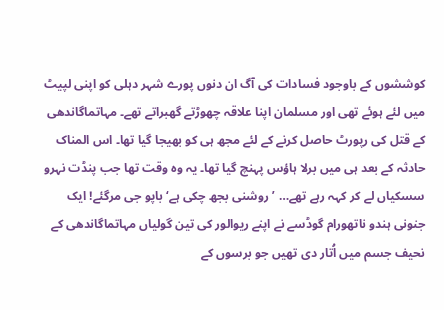کوششوں کے باوجود فسادات کی آگ ان دنوں پورے شہر دہلی کو اپنی لپیٹ میں لئے ہوئے تھی اور مسلمان اپنا علاقہ چھوڑتے گھبراتے تھے۔ مہاتماگاندھی کے قتل کی رپورٹ حاصل کرنے کے لئے مجھ ہی کو بھیجا گیا تھا۔ اس المناک حادثہ کے بعد ہی میں برلا ہاؤس پہنچ گیا تھا۔ یہ وہ وقت تھا جب پنڈت نہرو سسکیاں لے کر کہہ رہے تھے… ’روشنی بجھ چکی ہے‘ باپو جی مرگئے! ایک جنونی ہندو ناتھورام گوڈسے نے اپنے ریوالور کی تین گولیاں مہاتماگاندھی کے نحیف جسم میں اُتار دی تھیں جو برسوں کے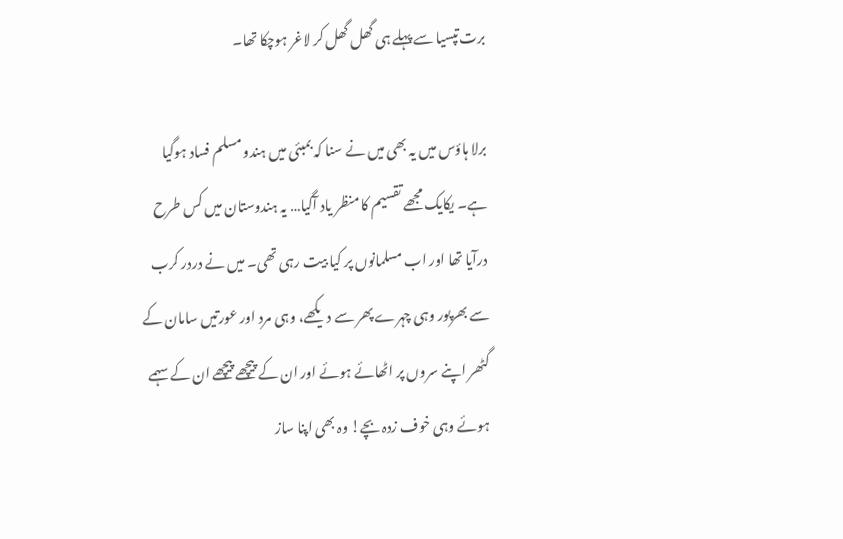برت تپسیا سے پہلے ہی گھل گھل کر لاغر ہوچکا تھا۔

برلا ہاؤس میں یہ بھی میں نے سنا کہ بمبئی میں ہندو مسلم فساد ہوگیا ہے۔ یکایک مجھے تقسیم کا منظر یاد آگیا… یہ ہندوستان میں کس طرح درآیا تھا اور اب مسلمانوں پر کیا بیت رہی تھی۔ میں نے دردر کرب سے بھرپور وہی چہرے پھر سے دیکھے، وہی مرد اور عورتیں سامان کے گٹھر اپنے سروں پر اٹھائے ہوئے اور ان کے پیچھے پیچھے ان کے سہمے ہوئے وہی خوف زدہ بچے! وہ بھی اپنا ساز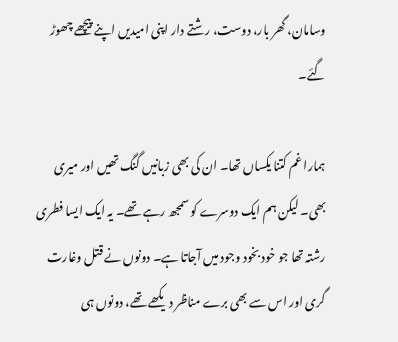وسامان، گھر بار، دوست، رشتے دار اپنی امیدیں اپنے پیچھے چھوڑ گئے۔

ہمارا غم کتنا یکساں تھا۔ ان کی بھی زبانیں گنگ تھیں اور میری بھی۔ لیکن ہم ایک دوسرے کو سمجھ رہے تھے۔ یہ ایک ایسا فطری رشتہ تھا جو خود بخود وجود میں آجاتا ہے۔ دونوں نے قتل وغارت گری اور اس سے بھی برے مناظر دیکھے تھے، دونوں ہی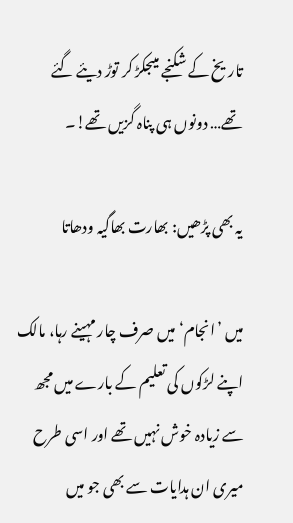تاریخ کے شکنجے میںجکڑ کر توڑ دیئے گئے تھے… دونوں ہی پناہ گزیں تھے!۔

یہ بھی پڑھیں: بھارت بھاگیہ ودھاتا

میں ’انجام‘ میں صرف چار مہینے رہا، مالک اپنے لڑکوں کی تعلیم کے بارے میں مجھ سے زیادہ خوش نہیں تھے اور اسی طرح میری ان ہدایات سے بھی جو میں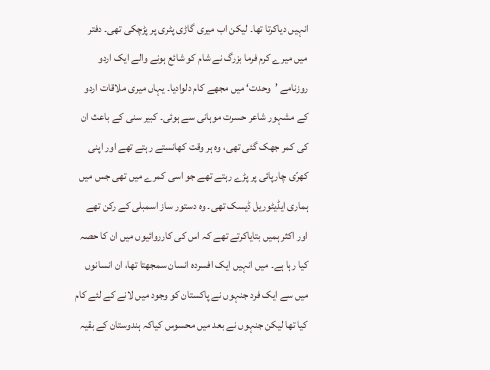انہیں دیاکرتا تھا۔ لیکن اب میری گاڑی پٹری پر پڑچکی تھی۔ دفتر میں میرے کرم فرما بزرگ نے شام کو شائع ہونے والے ایک اردو روزنامے ’وحدت‘ میں مجھے کام دلوادیا۔ یہاں میری ملاقات اردو کے مشہور شاعر حسرت موہانی سے ہوئی۔ کبیر سنی کے باعث ان کی کمر جھک گئی تھی، وہ ہر وقت کھانستے رہتے تھے اور اپنی کھرّی چارپائی پر پڑے رہتے تھے جو اسی کمرے میں تھی جس میں ہماری ایڈیٹوریل ڈیسک تھی۔ وہ دستور ساز اسمبلی کے رکن تھے اور اکثر ہمیں بتایاکرتے تھے کہ اس کی کارروائیوں میں ان کا حصہ کیا رہا ہے۔ میں انہیں ایک افسردہ انسان سمجھتا تھا، ان انسانوں میں سے ایک فرد جنہوں نے پاکستان کو وجود میں لانے کے لئے کام کیا تھا لیکن جنہوں نے بعد میں محسوس کیاکہ ہندوستان کے بقیہ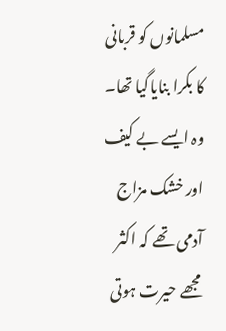مسلمانوں کو قربانی کا بکرا بنایاگیا تھا۔ وہ ایسے بے کیف اور خشک مزاج آدمی تھے کہ اکثر مجھے حیرت ہوتی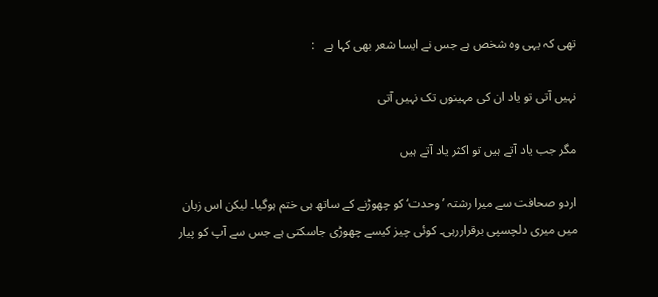تھی کہ یہی وہ شخص ہے جس نے ایسا شعر بھی کہا ہے   :

نہیں آتی تو یاد ان کی مہینوں تک نہیں آتی

مگر جب یاد آتے ہیں تو اکثر یاد آتے ہیں

اردو صحافت سے میرا رشتہ ’وحدت‘ کو چھوڑنے کے ساتھ ہی ختم ہوگیا۔ لیکن اس زبان میں میری دلچسپی برقراررہی۔ کوئی چیز کیسے چھوڑی جاسکتی ہے جس سے آپ کو پیار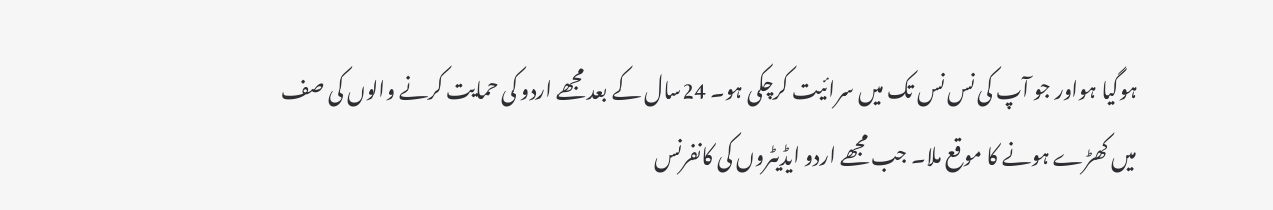ہوگیا ہواور جو آپ کی نس نس تک میں سرائیت کرچکی ہو۔ 24سال کے بعد مجھے اردو کی حمایت کرنے والوں کی صف میں کھڑے ہونے کا موقع ملا۔ جب مجھے اردو ایڈیٹروں کی کانفرنس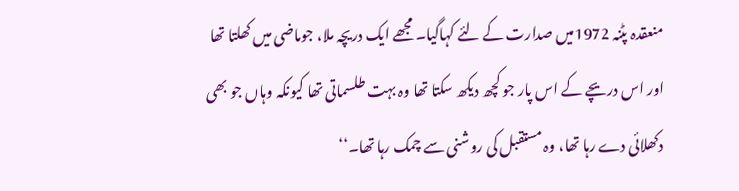منعقدہ پٹنہ 1972میں صدارت کے لئے کہاگیا۔ مجھے ایک دریچہ ملا، جوماضی میں کھلتا تھا اور اس دریچے کے اس پار جو کچھ دیکھ سکتا تھا وہ بہت طلسماتی تھا کیونکہ وہاں جو بھی دکھلائی دے رہا تھا، وہ مستقبل کی روشنی سے چمک رہا تھا۔‘‘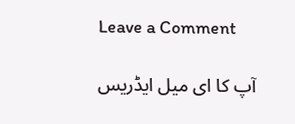Leave a Comment

آپ کا ای میل ایڈریس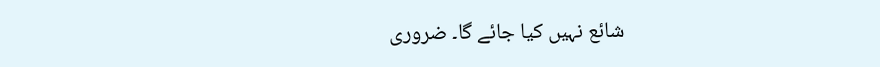شائع نہیں کیا جائے گا۔ ضروری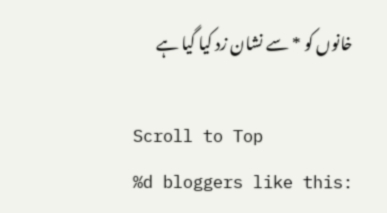خانوں کو * سے نشان زد کیا گیا ہے

Scroll to Top
%d bloggers like this: